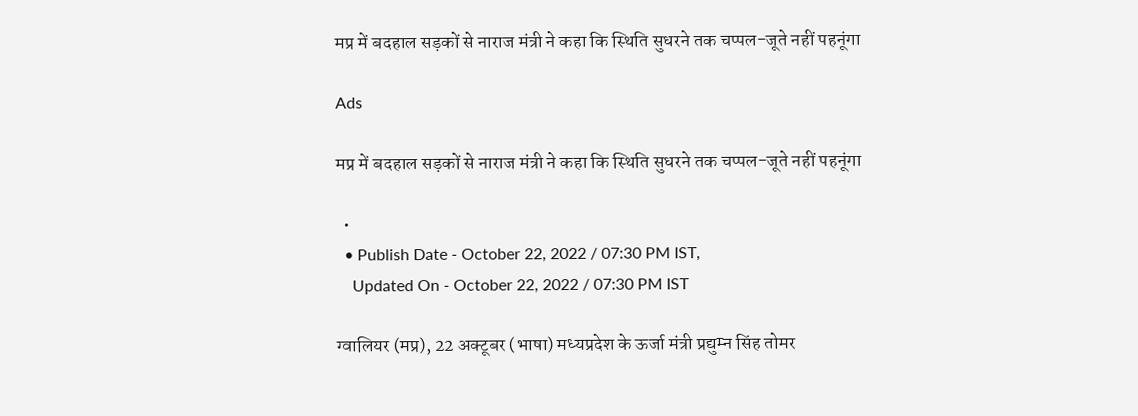मप्र में बदहाल सड़कों से नाराज मंत्री ने कहा कि स्थिति सुधरने तक चप्पल-जूते नहीं पहनूंगा

Ads

मप्र में बदहाल सड़कों से नाराज मंत्री ने कहा कि स्थिति सुधरने तक चप्पल-जूते नहीं पहनूंगा

  •
  • Publish Date - October 22, 2022 / 07:30 PM IST,
    Updated On - October 22, 2022 / 07:30 PM IST

ग्वालियर (मप्र), 22 अक्टूबर (भाषा) मध्यप्रदेश के ऊर्जा मंत्री प्रद्युम्न सिंह तोमर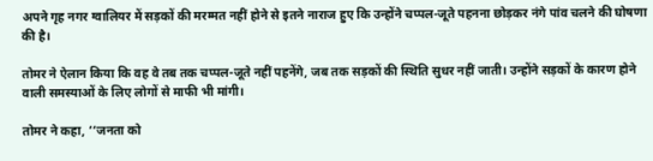अपने गृह नगर ग्वालियर में सड़कों की मरम्मत नहीं होने से इतने नाराज हुए कि उन्होंने चप्पल-जूते पहनना छोड़कर नंगे पांव चलने की घोषणा की है।

तोमर ने ऐलान किया कि वह वे तब तक चप्पल-जूते नहीं पहनेंगे, जब तक सड़कों की स्थिति सुधर नहीं जाती। उन्होंने सड़कों के कारण होने वाली समस्याओं के लिए लोगों से माफी भी मांगी।

तोमर ने कहा, ‘‘जनता को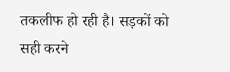तकलीफ हो रही है। सड़कों को सही करने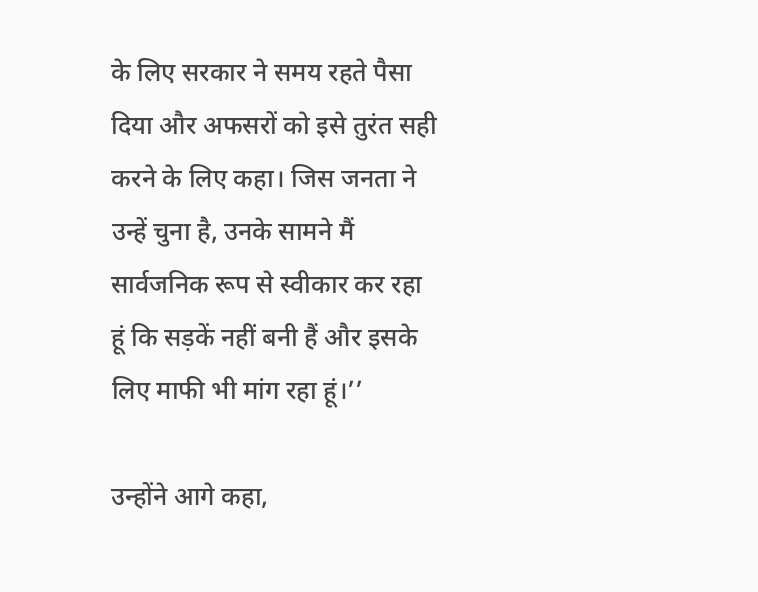के लिए सरकार ने समय रहते पैसा दिया और अफसरों को इसे तुरंत सही करने के लिए कहा। जिस जनता ने उन्हें चुना है, उनके सामने मैं सार्वजनिक रूप से स्वीकार कर रहा हूं कि सड़कें नहीं बनी हैं और इसके लिए माफी भी मांग रहा हूं।’’

उन्होंने आगे कहा,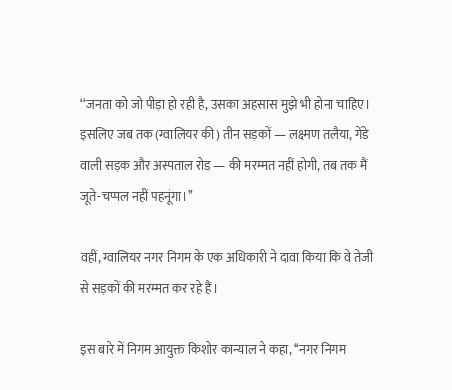‘‘जनता को जो पीड़ा हो रही है, उसका अहसास मुझे भी होना चाहिए। इसलिए जब तक (ग्वालियर की) तीन सड़कों — लक्ष्मण तलैया, गेंडे वाली सड़क और अस्पताल रोड — की मरम्मत नहीं होगी, तब तक मैं जूते-चप्पल नहीं पहनूंगा।’’

वहीं, ग्वालियर नगर निगम के एक अधिकारी ने दावा किया कि वे तेजी से सड़कों की मरम्मत कर रहे हैं।

इस बारे में निगम आयुक्त किशोर कान्याल ने कहा, ‘‘नगर निगम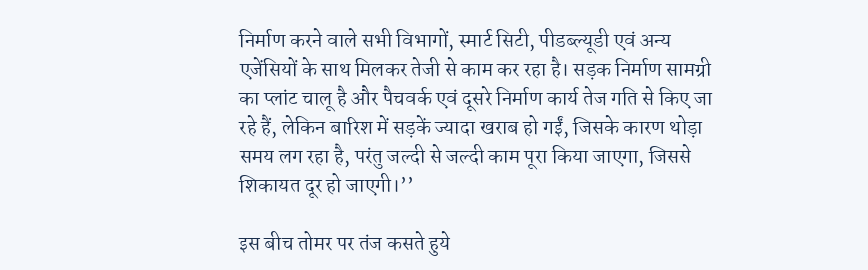निर्माण करने वाले सभी विभागों, स्मार्ट सिटी, पीडब्ल्यूडी एवं अन्य एजेंसियों के साथ मिलकर तेजी से काम कर रहा है। सड़क निर्माण सामग्री का प्लांट चालू है और पैचवर्क एवं दूसरे निर्माण कार्य तेज गति से किए जा रहे हैं, लेकिन बारिश में सड़कें ज्यादा खराब हो गईं, जिसके कारण थोड़ा समय लग रहा है, परंतु जल्दी से जल्दी काम पूरा किया जाएगा, जिससे शिकायत दूर हो जाएगी।’’

इस बीच तोमर पर तंज कसते हुये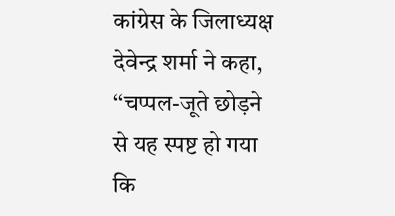कांग्रेस के जिलाध्यक्ष देवेन्द्र शर्मा ने कहा, ‘‘चप्पल-जूते छोड़ने से यह स्पष्ट हो गया कि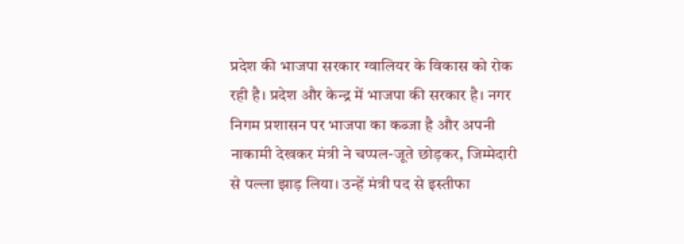प्रदेश की भाजपा सरकार ग्वालियर के विकास को रोक रही है। प्रदेश और केन्द्र में भाजपा की सरकार है। नगर निगम प्रशासन पर भाजपा का कब्जा है और अपनी नाकामी देखकर मंत्री ने चप्पल-जूते छोड़कर, जिम्मेदारी से पल्ला झाड़ लिया। उन्हें मंत्री पद से इस्तीफा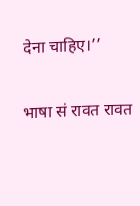देना चाहिए।’’

भाषा सं रावत रावत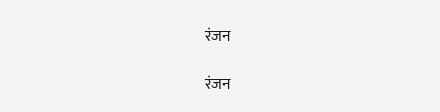रंजन

रंजन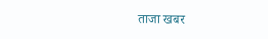ताजा खबर